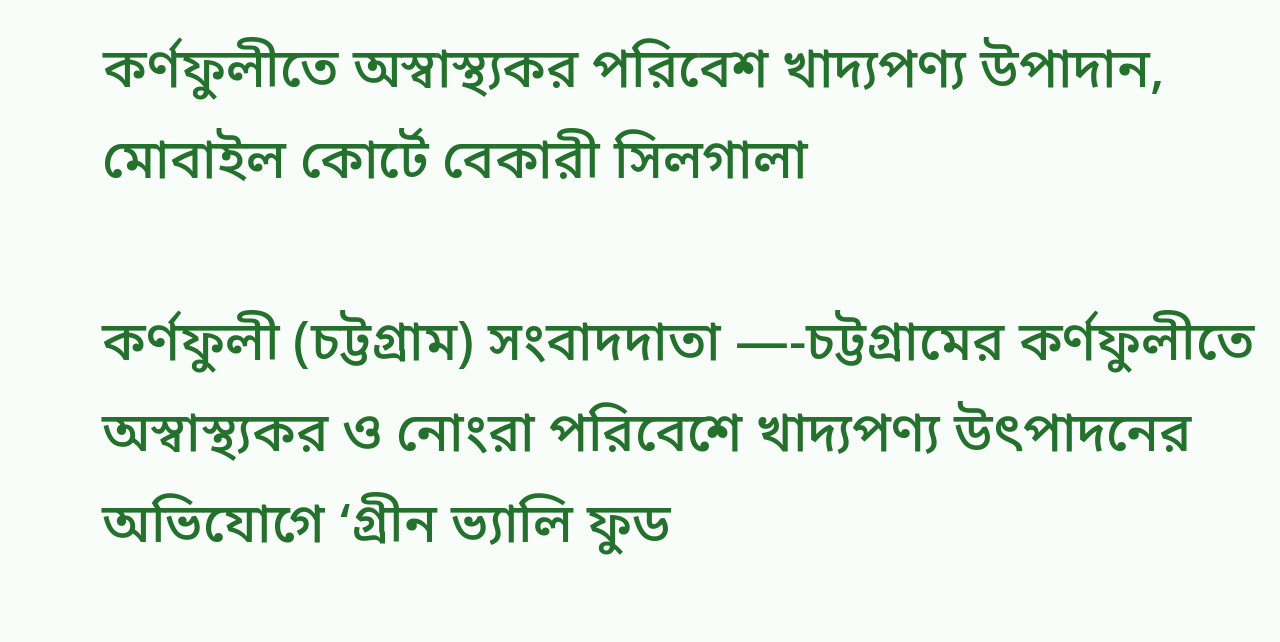কর্ণফুলীতে অস্বাস্থ্যকর পরিবেশ খাদ্যপণ্য উপাদান, মোবাইল কোর্টে বেকারী সিলগালা

কর্ণফুলী (চট্টগ্রাম) সংবাদদাতা —-চট্টগ্রামের কর্ণফুলীতে অস্বাস্থ্যকর ও নোংরা পরিবেশে খাদ্যপণ্য উৎপাদনের অভিযোগে ‘গ্রীন ভ্যালি ফুড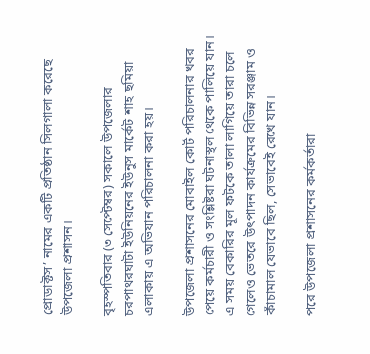প্রোডাক্টস’ নামের একটি প্রতিষ্ঠান সিলগালা করেছে উপজেলা প্রশাসন।

বৃহস্পতিবার (৩ সেপ্টেম্বর) সকালে উপজেলার চরপাথরঘাটা ইউনিয়নের ইউনুস মার্কেট শাহ ছমিয়া এলাকায় এ অভিযান পরিচালনা করা হয়।

উপজেলা প্রশাসনের মোবাইল কোর্ট পরিচালনার খবর পেয়ে কর্মচারী ও সংশ্লিষ্টরা ঘটনাস্থল থেকে পালিয়ে যান। এ সময় বেকারির মূল ফটকে তালা লাগিয়ে তারা চলে গেলেও ভেতরে উৎপাদন কার্যক্রমের বিভিন্ন সরঞ্জাম ও কাঁচামাল যেভাবে ছিল, সেভাবেই রেখে যান।

পরে উপজেলা প্রশাসনের কর্মকর্তারা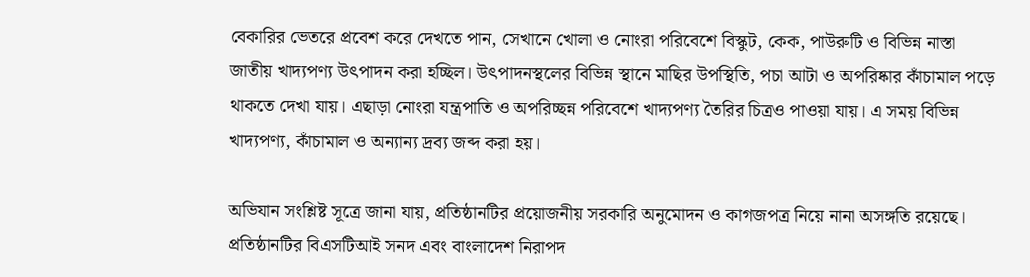বেকারির ভেতরে প্রবেশ করে দেখতে পান, সেখানে খোলা ও নোংরা পরিবেশে বিস্কুট, কেক, পাউরুটি ও বিভিন্ন নাস্তা জাতীয় খাদ্যপণ্য উৎপাদন করা হচ্ছিল। উৎপাদনস্থলের বিভিন্ন স্থানে মাছির উপস্থিতি, পচা আটা ও অপরিষ্কার কাঁচামাল পড়ে থাকতে দেখা যায়। এছাড়া নোংরা যন্ত্রপাতি ও অপরিচ্ছন্ন পরিবেশে খাদ্যপণ্য তৈরির চিত্রও পাওয়া যায়। এ সময় বিভিন্ন খাদ্যপণ্য, কাঁচামাল ও অন্যান্য দ্রব্য জব্দ করা হয়।

অভিযান সংশ্লিষ্ট সূত্রে জানা যায়, প্রতিষ্ঠানটির প্রয়োজনীয় সরকারি অনুমোদন ও কাগজপত্র নিয়ে নানা অসঙ্গতি রয়েছে। প্রতিষ্ঠানটির বিএসটিআই সনদ এবং বাংলাদেশ নিরাপদ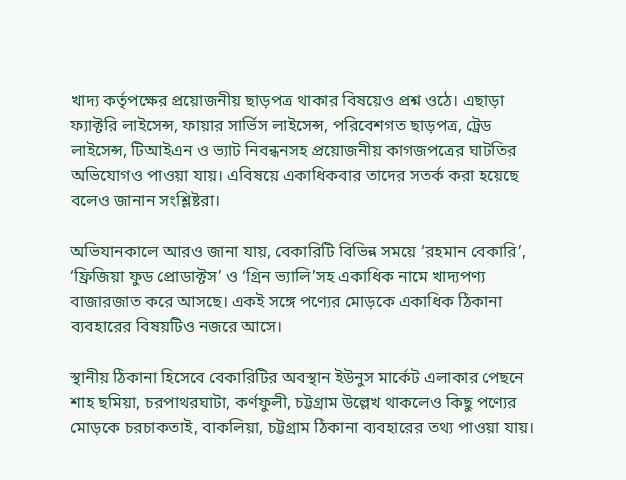খাদ্য কর্তৃপক্ষের প্রয়োজনীয় ছাড়পত্র থাকার বিষয়েও প্রশ্ন ওঠে। এছাড়া ফ্যাক্টরি লাইসেন্স, ফায়ার সার্ভিস লাইসেন্স, পরিবেশগত ছাড়পত্র, ট্রেড লাইসেন্স, টিআইএন ও ভ্যাট নিবন্ধনসহ প্রয়োজনীয় কাগজপত্রের ঘাটতির অভিযোগও পাওয়া যায়। এবিষয়ে একাধিকবার তাদের সতর্ক করা হয়েছে বলেও জানান সংশ্লিষ্টরা।

অভিযানকালে আরও জানা যায়, বেকারিটি বিভিন্ন সময়ে ‘রহমান বেকারি’, ‘ফ্রিজিয়া ফুড প্রোডাক্টস’ ও ‘গ্রিন ভ্যালি’সহ একাধিক নামে খাদ্যপণ্য বাজারজাত করে আসছে। একই সঙ্গে পণ্যের মোড়কে একাধিক ঠিকানা ব্যবহারের বিষয়টিও নজরে আসে।

স্থানীয় ঠিকানা হিসেবে বেকারিটির অবস্থান ইউনুস মার্কেট এলাকার পেছনে শাহ ছমিয়া, চরপাথরঘাটা, কর্ণফুলী, চট্টগ্রাম উল্লেখ থাকলেও কিছু পণ্যের মোড়কে চরচাকতাই, বাকলিয়া, চট্টগ্রাম ঠিকানা ব্যবহারের তথ্য পাওয়া যায়।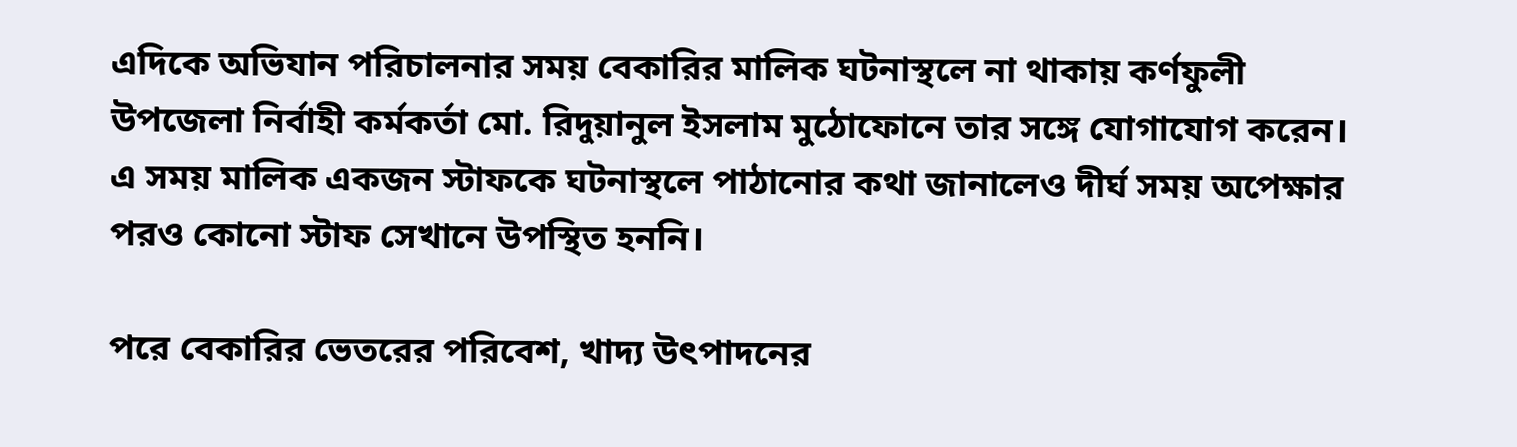এদিকে অভিযান পরিচালনার সময় বেকারির মালিক ঘটনাস্থলে না থাকায় কর্ণফুলী উপজেলা নির্বাহী কর্মকর্তা মো. রিদুয়ানুল ইসলাম মুঠোফোনে তার সঙ্গে যোগাযোগ করেন। এ সময় মালিক একজন স্টাফকে ঘটনাস্থলে পাঠানোর কথা জানালেও দীর্ঘ সময় অপেক্ষার পরও কোনো স্টাফ সেখানে উপস্থিত হননি।

পরে বেকারির ভেতরের পরিবেশ, খাদ্য উৎপাদনের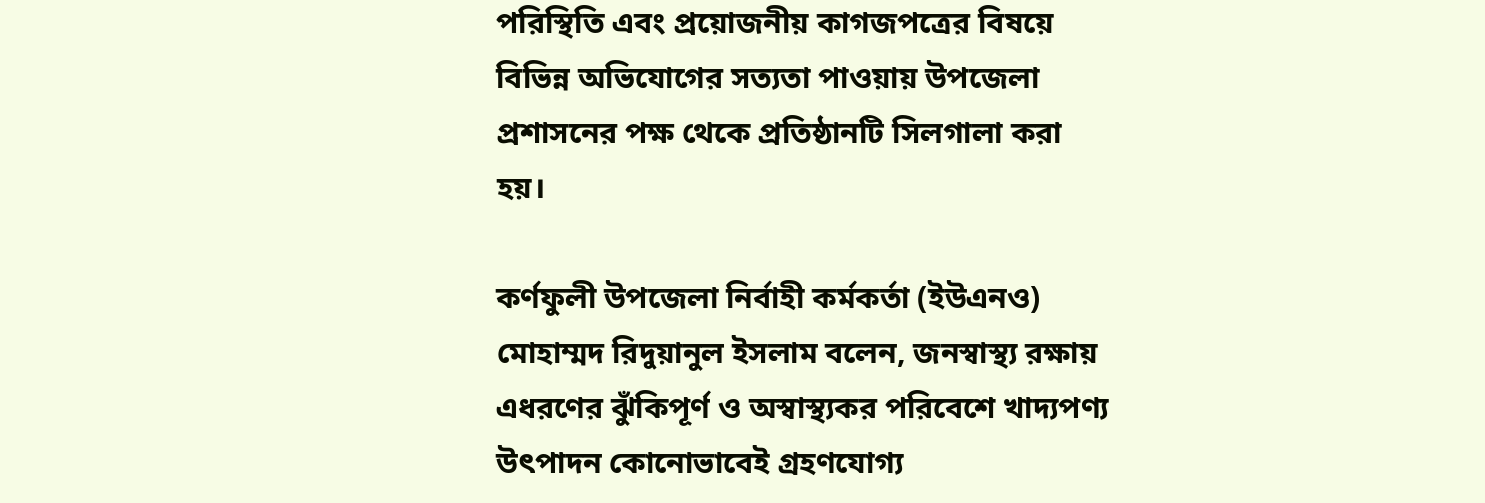পরিস্থিতি এবং প্রয়োজনীয় কাগজপত্রের বিষয়ে বিভিন্ন অভিযোগের সত্যতা পাওয়ায় উপজেলা প্রশাসনের পক্ষ থেকে প্রতিষ্ঠানটি সিলগালা করা হয়।

কর্ণফুলী উপজেলা নির্বাহী কর্মকর্তা (ইউএনও) মোহাম্মদ রিদুয়ানুল ইসলাম বলেন, জনস্বাস্থ্য রক্ষায় এধরণের ঝুঁকিপূর্ণ ও অস্বাস্থ্যকর পরিবেশে খাদ্যপণ্য উৎপাদন কোনোভাবেই গ্রহণযোগ্য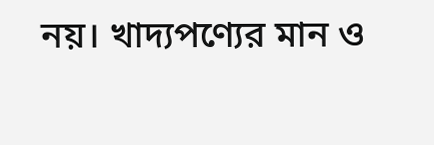নয়। খাদ্যপণ্যের মান ও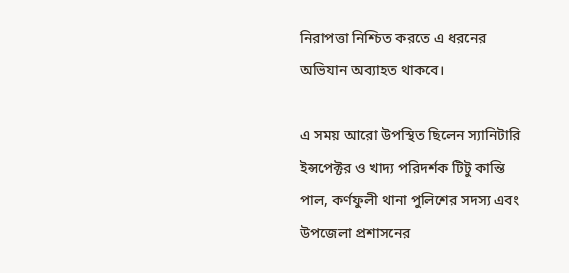নিরাপত্তা নিশ্চিত করতে এ ধরনের অভিযান অব্যাহত থাকবে।

এ সময় আরো উপস্থিত ছিলেন স্যানিটারি ইন্সপেক্টর ও খাদ্য পরিদর্শক টিটু কান্তি পাল, কর্ণফুলী থানা পুলিশের সদস্য এবং উপজেলা প্রশাসনের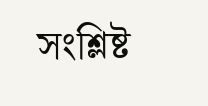সংশ্লিষ্ট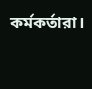কর্মকর্তারা।